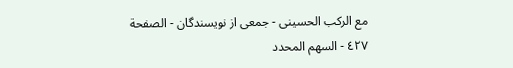مع الركب الحسينى - جمعی از نویسندگان - الصفحة ٤٢٧ - السهم المحدد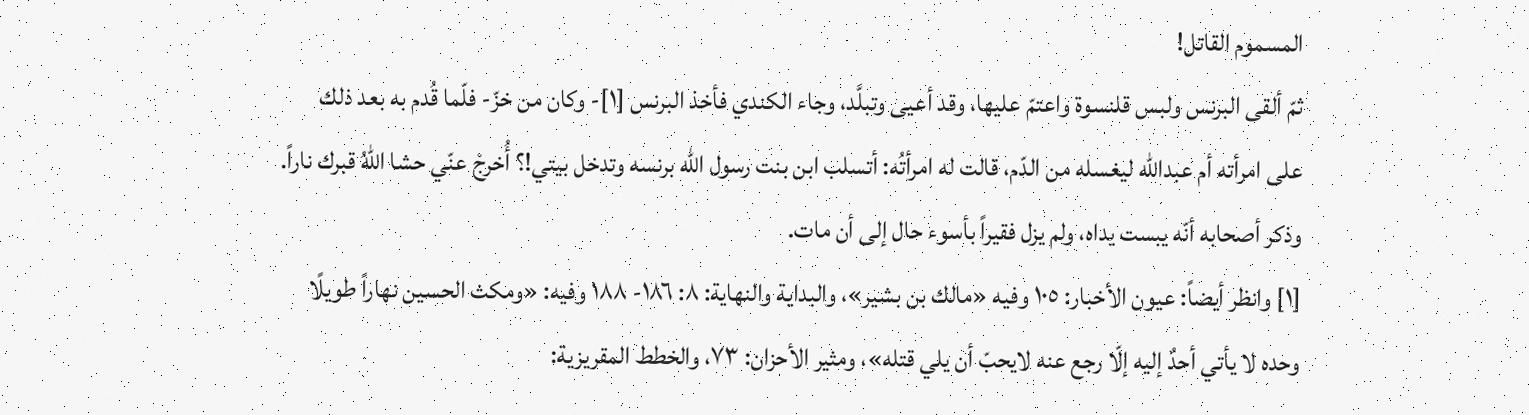المسموم القاتل!
ثمّ ألقى البرنس ولبس قلنسوة واعتمّ عليها، وقد أعيى وتبلَّد، وجاء الكندي فأخذ البرنس [١]- وكان من خزّ- فلّما قُدم به بعد ذلك على امرأته أم عبداللّه ليغسله من الدّم، قالت له امرأتُه: أتسلب ابن بنت رسول اللّه برنسه وتدخل بيتي!؟ أُخرجْ عنّي حشا اللّهُ قبرك ناراً. وذكر أصحابه أنّه يبست يداه، ولم يزل فقيراً بأسوء حال إلى أن مات.
[١] وانظر أيضاً: عيون الأخبار: ١٠٥ وفيه «مالك بن بشير»، والبداية والنهاية: ٨: ١٨٦- ١٨٨ وفيه: «ومكث الحسين نهاراً طويلًا وحده لا يأتي أحدٌ إليه إلّا رجع عنه لايحبّ أن يلي قتله»، ومثير الأحزان: ٧٣، والخطط المقريزية: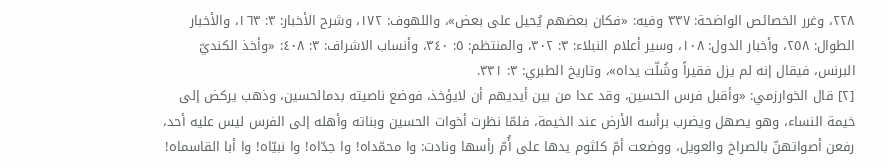٢٢٨، وغرر الخصائص الواضحة: ٣٣٧ وفيه: «فكان بعضهم يُحيل على بعض»، واللهوف: ١٧٢، وشرح الأخبار: ٣: ١٦٣، والأخبار الطوال: ٢٥٨، وأخبار الدول: ١٠٨، وسير أعلام النبلاء: ٣: ٣٠٢، والمنتظم: ٥: ٣٤٠، وأنساب الاشراف: ٣: ٤٠٨: «وأخذ الكنديّ البرنس، فيقال إنه لم يزل فقيراً وشُلّت يداه»، وتاريخ الطبري: ٣: ٣٣١.
[٢] قال الخوارزمي: «وأقبل فرس الحسين، وقد عدا من بين أيديهم أن لايؤخذ، فوضع ناصيته بدمالحسين، وذهب يركض إلى خيمة النساء، وهو يصهل ويضرب برأسه الأرض عند الخيمة، فلمّا نظرت أخوات الحسين وبناته وأهله إلى الفرس ليس عليه أحد، رفعن أصواتهنّ بالصراخ والعويل، ووضعت أمّ كلثوم يدها على أُمّ رأسها ونادت: وا محمّداه! وا جدّاه! وا نبيّاه! وا أبا القاسماه!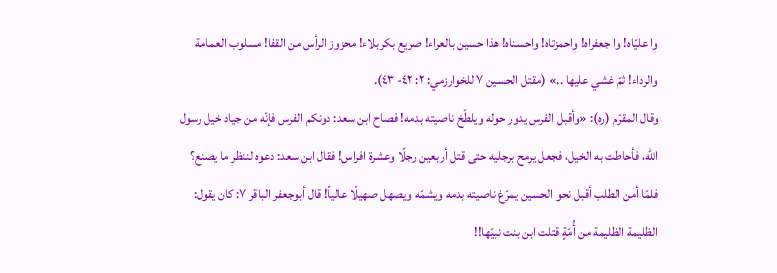وا عليّاه! وا جعفراه! واحمزتاه! واحسناه! هذا حسين بالعراء! صريع بكربلاء! محزوز الرأس من القفا! مسلوب العمامة والرداء! ثمّ غشي عليها ..» (مقتل الحسين ٧ للخوارزمي: ٢: ٤٢- ٤٣).
وقال المقرّم (ره): «وأقبل الفرس يدور حوله ويلطّخ ناصيته بدمه! فصاح ابن سعد: دونكم الفرس فإنّه من جياد خيل رسول اللّه، فأحاطت به الخيل، فجعل يرمح برجليه حتى قتل أربعين رجلًا وعشرة افراس! فقال ابن سعد: دعوه لننظر ما يصنع؟ فلمّا أمن الطلب أقبل نحو الحسين يمرّغ ناصيته بدمه ويشمّه ويصهل صهيلًا عالياً! قال أبوجعفر الباقر ٧: كان يقول: الظليمة الظليمة من أُمّةٍ قتلت ابن بنت نبيّها!!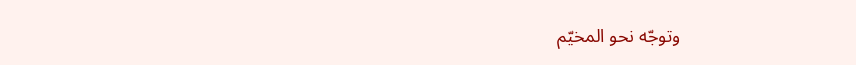وتوجّه نحو المخيّم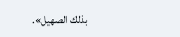بذلك الصهيل».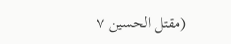(مقتل الحسين ٧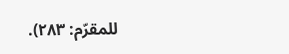للمقرّم: ٢٨٣).